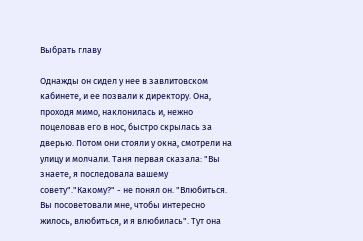Выбрать главу

Однажды он сидел у нее в завлитовском кабинете, и ее позвали к директору. Она, проходя мимо, наклонилась и, нежно поцеловав его в нос, быстро скрылась за дверью. Потом они стояли у окна, смотрели на улицу и молчали. Таня первая сказала: "Вы знаете, я последовала вашему совету"."Какому?" - не понял он. "Влюбиться. Вы посоветовали мне, чтобы интересно жилось, влюбиться, и я влюбилась". Тут она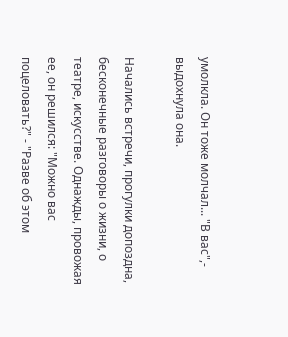умолкла. Он тоже молчал... "В вас",- выдохнула она.

Начались встречи, прогулки допоздна, бесконечные разговоры о жизни, о театре, искусстве. Однажды, провожая ее, он решился: "Можно вас поцеловать?" - "Разве об этом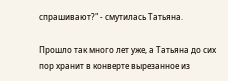спрашивают?" - смутилась Татьяна.

Прошло так много лет уже, а Татьяна до сих пор хранит в конверте вырезанное из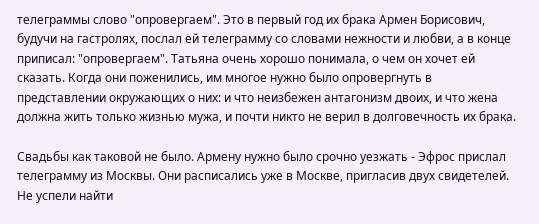телеграммы слово "опровергаем". Это в первый год их брака Армен Борисович, будучи на гастролях, послал ей телеграмму со словами нежности и любви, а в конце приписал: "опровергаем". Татьяна очень хорошо понимала, о чем он хочет ей сказать. Когда они поженились, им многое нужно было опровергнуть в представлении окружающих о них: и что неизбежен антагонизм двоих, и что жена должна жить только жизнью мужа, и почти никто не верил в долговечность их брака.

Свадьбы как таковой не было. Армену нужно было срочно уезжать - Эфрос прислал телеграмму из Москвы. Они расписались уже в Москве, пригласив двух свидетелей. Не успели найти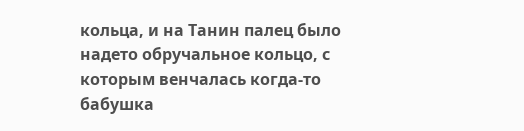кольца, и на Танин палец было надето обручальное кольцо, с которым венчалась когда-то бабушка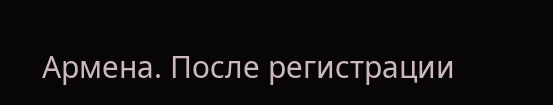Армена. После регистрации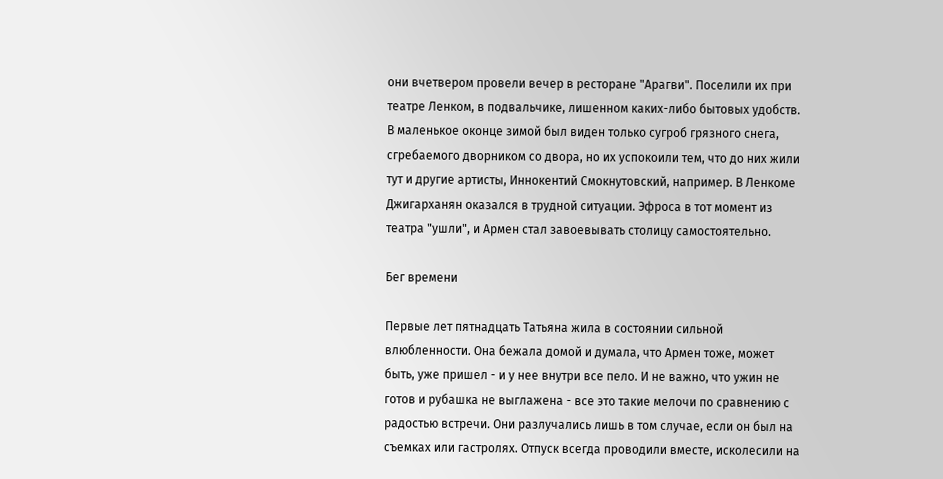они вчетвером провели вечер в ресторане "Арагви". Поселили их при театре Ленком, в подвальчике, лишенном каких-либо бытовых удобств. В маленькое оконце зимой был виден только сугроб грязного снега, сгребаемого дворником со двора, но их успокоили тем, что до них жили тут и другие артисты, Иннокентий Смокнутовский, например. В Ленкоме Джигарханян оказался в трудной ситуации. Эфроса в тот момент из театра "ушли", и Армен стал завоевывать столицу самостоятельно.

Бег времени

Первые лет пятнадцать Татьяна жила в состоянии сильной влюбленности. Она бежала домой и думала, что Армен тоже, может быть, уже пришел - и у нее внутри все пело. И не важно, что ужин не готов и рубашка не выглажена - все это такие мелочи по сравнению с радостью встречи. Они разлучались лишь в том случае, если он был на съемках или гастролях. Отпуск всегда проводили вместе, исколесили на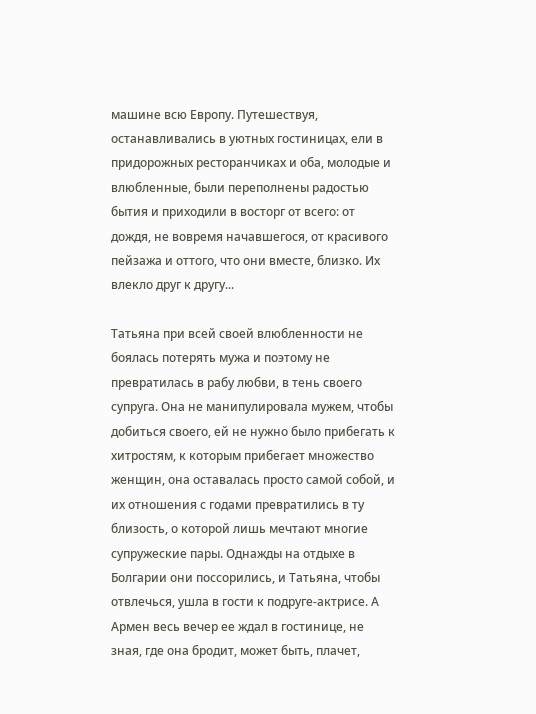машине всю Европу. Путешествуя, останавливались в уютных гостиницах, ели в придорожных ресторанчиках и оба, молодые и влюбленные, были переполнены радостью бытия и приходили в восторг от всего: от дождя, не вовремя начавшегося, от красивого пейзажа и оттого, что они вместе, близко. Их влекло друг к другу...

Татьяна при всей своей влюбленности не боялась потерять мужа и поэтому не превратилась в рабу любви, в тень своего супруга. Она не манипулировала мужем, чтобы добиться своего, ей не нужно было прибегать к хитростям, к которым прибегает множество женщин, она оставалась просто самой собой, и их отношения с годами превратились в ту близость, о которой лишь мечтают многие супружеские пары. Однажды на отдыхе в Болгарии они поссорились, и Татьяна, чтобы отвлечься, ушла в гости к подруге-актрисе. А Армен весь вечер ее ждал в гостинице, не зная, где она бродит, может быть, плачет,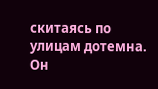скитаясь по улицам дотемна. Он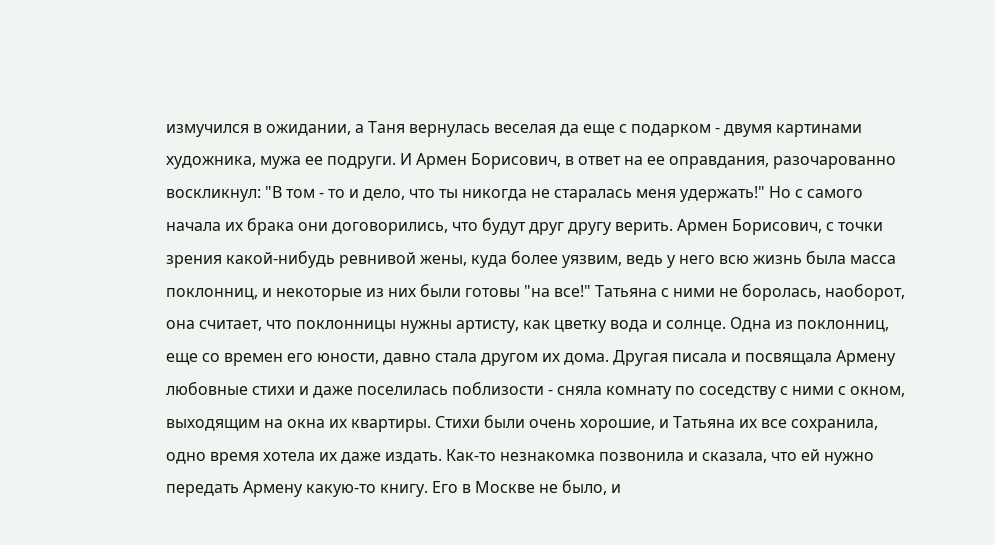измучился в ожидании, а Таня вернулась веселая да еще с подарком - двумя картинами художника, мужа ее подруги. И Армен Борисович, в ответ на ее оправдания, разочарованно воскликнул: "В том - то и дело, что ты никогда не старалась меня удержать!" Но с самого начала их брака они договорились, что будут друг другу верить. Армен Борисович, с точки зрения какой-нибудь ревнивой жены, куда более уязвим, ведь у него всю жизнь была масса поклонниц, и некоторые из них были готовы "на все!" Татьяна с ними не боролась, наоборот, она считает, что поклонницы нужны артисту, как цветку вода и солнце. Одна из поклонниц, еще со времен его юности, давно стала другом их дома. Другая писала и посвящала Армену любовные стихи и даже поселилась поблизости - сняла комнату по соседству с ними с окном, выходящим на окна их квартиры. Стихи были очень хорошие, и Татьяна их все сохранила, одно время хотела их даже издать. Как-то незнакомка позвонила и сказала, что ей нужно передать Армену какую-то книгу. Его в Москве не было, и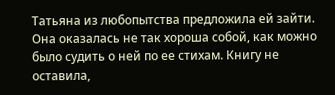Татьяна из любопытства предложила ей зайти. Она оказалась не так хороша собой, как можно было судить о ней по ее стихам. Книгу не оставила,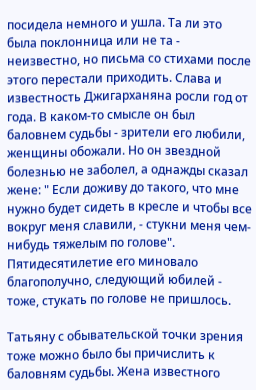посидела немного и ушла. Та ли это была поклонница или не та - неизвестно, но письма со стихами после этого перестали приходить. Слава и известность Джигарханяна росли год от года. В каком-то смысле он был баловнем судьбы - зрители его любили, женщины обожали. Но он звездной болезнью не заболел, а однажды сказал жене: " Если доживу до такого, что мне нужно будет сидеть в кресле и чтобы все вокруг меня славили, - стукни меня чем-нибудь тяжелым по голове". Пятидесятилетие его миновало благополучно, следующий юбилей - тоже, стукать по голове не пришлось.

Татьяну с обывательской точки зрения тоже можно было бы причислить к баловням судьбы. Жена известного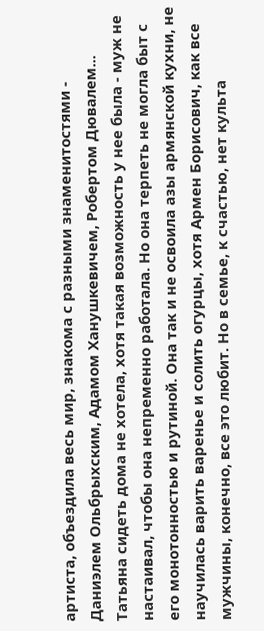артиста, объездила весь мир, знакома с разными знаменитостями - Даниэлем Ольбрыхским, Адамом Ханушкевичем, Робертом Дювалем... Татьяна сидеть дома не хотела, хотя такая возможность у нее была - муж не настаивал, чтобы она непременно работала. Но она терпеть не могла быт с его монотонностью и рутиной. Она так и не освоила азы армянской кухни, не научилась варить варенье и солить огурцы, хотя Армен Борисович, как все мужчины, конечно, все это любит. Но в семье, к счастью, нет культа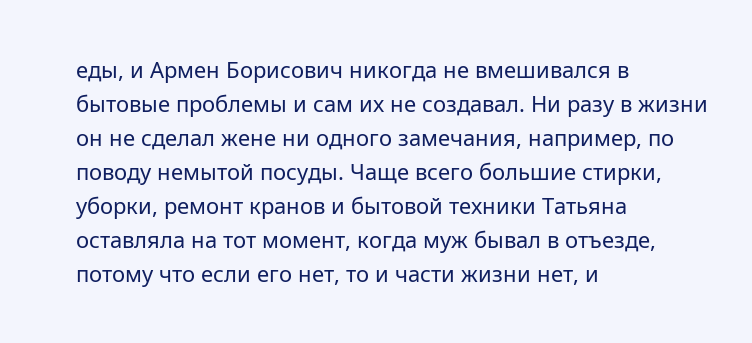еды, и Армен Борисович никогда не вмешивался в бытовые проблемы и сам их не создавал. Ни разу в жизни он не сделал жене ни одного замечания, например, по поводу немытой посуды. Чаще всего большие стирки, уборки, ремонт кранов и бытовой техники Татьяна оставляла на тот момент, когда муж бывал в отъезде, потому что если его нет, то и части жизни нет, и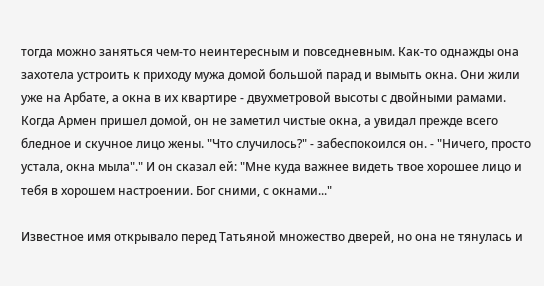тогда можно заняться чем-то неинтересным и повседневным. Как-то однажды она захотела устроить к приходу мужа домой большой парад и вымыть окна. Они жили уже на Арбате, а окна в их квартире - двухметровой высоты с двойными рамами. Когда Армен пришел домой, он не заметил чистые окна, а увидал прежде всего бледное и скучное лицо жены. "Что случилось?" - забеспокоился он. - "Ничего, просто устала, окна мыла"." И он сказал ей: "Мне куда важнее видеть твое хорошее лицо и тебя в хорошем настроении. Бог сними, с окнами..."

Известное имя открывало перед Татьяной множество дверей, но она не тянулась и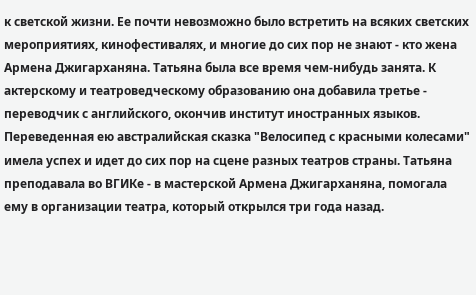к светской жизни. Ее почти невозможно было встретить на всяких светских мероприятиях, кинофестивалях, и многие до сих пор не знают - кто жена Армена Джигарханяна. Татьяна была все время чем-нибудь занята. К актерскому и театроведческому образованию она добавила третье - переводчик с английского, окончив институт иностранных языков. Переведенная ею австралийская сказка "Велосипед с красными колесами" имела успех и идет до сих пор на сцене разных театров страны. Татьяна преподавала во ВГИКе - в мастерской Армена Джигарханяна, помогала ему в организации театра, который открылся три года назад.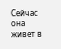Сейчас она живет в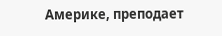Америке, преподает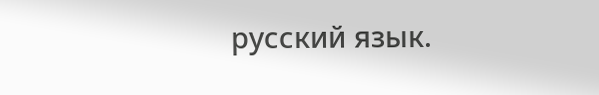русский язык.